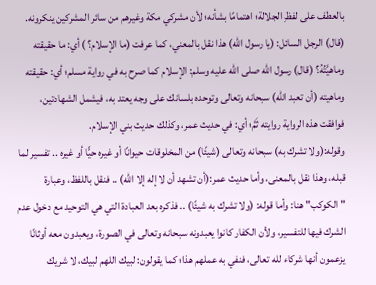بالعطف على لفظِ الجلالة؛ اهتمامًا بشأنه؛ لأن مشركي مكة وغيرهم من سائر المشركين ينكرونه.
(قال) الرجل السائل: (يا رسول الله) هذا نقل بالمعني، كما عرفت (ما الإسلام؟ ) أي: ما حقيقته وماهيَّتُهُ؟ (قال) رسول الله صلى الله عليه وسلم: الإسلام كما صرح به في رواية مسلم؛ أي: حقيقته وماهيته (أن تعبد الله) سبحانه وتعالى وتوحده بلسانك على وجه يعتد به، فيشمل الشهادتين، فوافقت هذه الرواية روايته ثَمَّ؛ أي: في حديث عمر، وكذلك حديث بني الإسلام.
وقوله:(ولا تشرك به) سبحانه وتعالى (شيئًا) من المخلوقات حيوانًا أو غيره حيًّا أو غيره .. تفسير لما قبله، وهذا نقل بالمعنى، وأما حديث عمر:(أن تشهد أن لا إله إلا الله) .. فنقل باللفظ، وعبارة "الكوكب" هنا: وأما قوله: (ولا تشرك به شيئًا) .. فذكره بعد العبادة التي هي التوحيد مع دخول عدم الشرك فيها للتفسير، ولأن الكفار كانوا يعبدونه سبحانه وتعالى في الصورة، ويعبدون معه أوثانًا يزعمون أنها شركاء لله تعالى، فنفي به عملهم هذا؛ كما يقولون: لبيك اللهم لبيك، لا شريك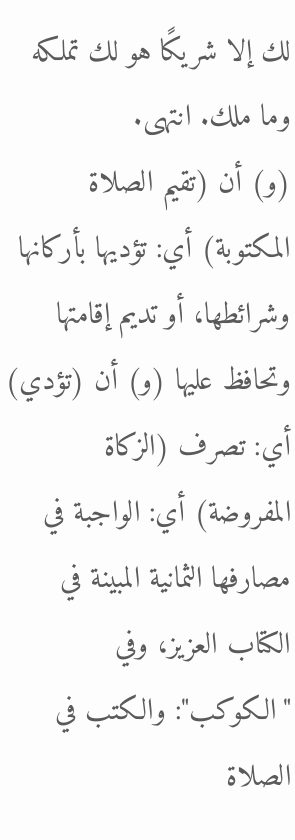لك إلا شريكًا هو لك تملكه وما ملك. انتهى.
(و) أن (تقيم الصلاة المكتوبة) أي: تؤديها بأركانها وشرائطها، أو تديم إقامتها وتحافظ عليها (و) أن (تؤدي) أي: تصرف (الزكاة المفروضة) أي: الواجبة في مصارفها الثمانية المبينة في الكتاب العزيز، وفي "الكوكب": والكتب في الصلاة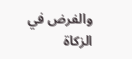والفرض في الزكاة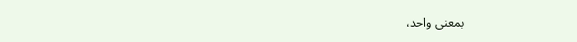بمعنى واحد،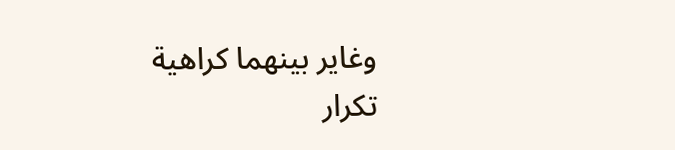وغاير بينهما كراهية تكرار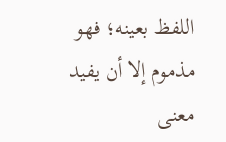اللفظ بعينه؛ فهو مذموم إلا أن يفيد معنى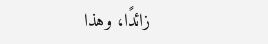زائدًا، وهذا